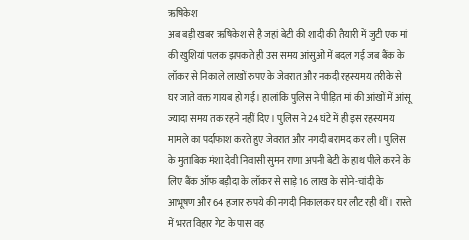ऋषिकेश
अब बड़ी खबर ऋषिकेश से है जहां बेटी की शादी की तैयारी में जुटी एक मां की खुशियां पलक झपकते ही उस समय आंसुओं में बदल गई जब बैंक के लॉकर से निकाले लाखों रुपए के जेवरात और नकदी रहस्यमय तरीके से घर जाते वक्त गायब हो गई। हालांकि पुलिस ने पीड़ित मां की आंखों में आंसू ज्यादा समय तक रहने नहीं दिए। पुलिस ने 24 घंटे में ही इस रहस्यमय मामले का पर्दाफाश करते हुए जेवरात और नगदी बरामद कर ली। पुलिस के मुताबिक मंशा देवी निवासी सुमन राणा अपनी बेटी के हाथ पीले करने के लिए बैंक ऑफ बड़ौदा के लॉकर से साड़े 16 लाख के सोने-चांदी के आभूषण और 64 हजार रुपये की नगदी निकालकर घर लौट रही थीं। रास्ते में भरत विहार गेट के पास वह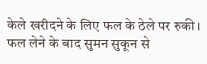केले खरीदने के लिए फल के ठेले पर रुकी। फल लेने के बाद सुमन सुकून से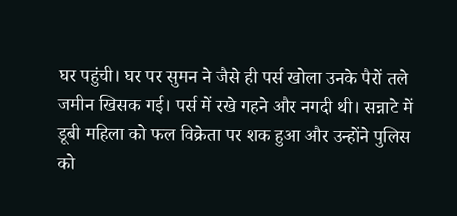घर पहुंची। घर पर सुमन ने जैसे ही पर्स खोला उनके पैरों तले जमीन खिसक गई। पर्स में रखे गहने और नगदी थी। सन्नाटे में डूबी महिला को फल विक्रेता पर शक हुआ और उन्होंने पुलिस को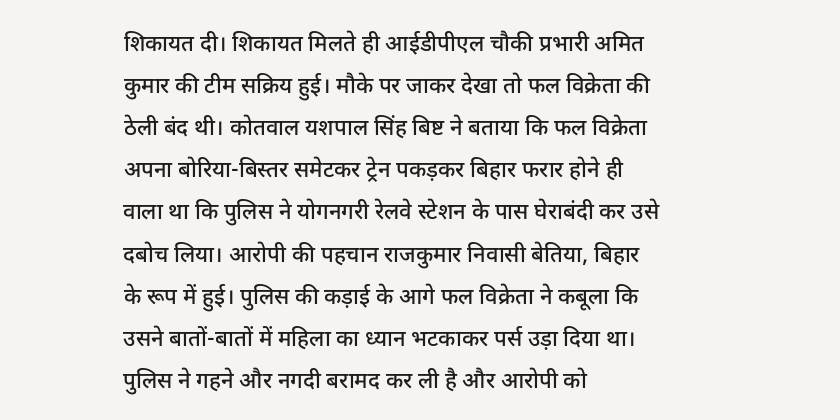शिकायत दी। शिकायत मिलते ही आईडीपीएल चौकी प्रभारी अमित कुमार की टीम सक्रिय हुई। मौके पर जाकर देखा तो फल विक्रेता की ठेली बंद थी। कोतवाल यशपाल सिंह बिष्ट ने बताया कि फल विक्रेता अपना बोरिया-बिस्तर समेटकर ट्रेन पकड़कर बिहार फरार होने ही वाला था कि पुलिस ने योगनगरी रेलवे स्टेशन के पास घेराबंदी कर उसे दबोच लिया। आरोपी की पहचान राजकुमार निवासी बेतिया, बिहार के रूप में हुई। पुलिस की कड़ाई के आगे फल विक्रेता ने कबूला कि उसने बातों-बातों में महिला का ध्यान भटकाकर पर्स उड़ा दिया था। पुलिस ने गहने और नगदी बरामद कर ली है और आरोपी को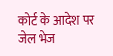कोर्ट के आदेश पर जेल भेज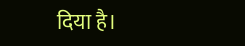दिया है।